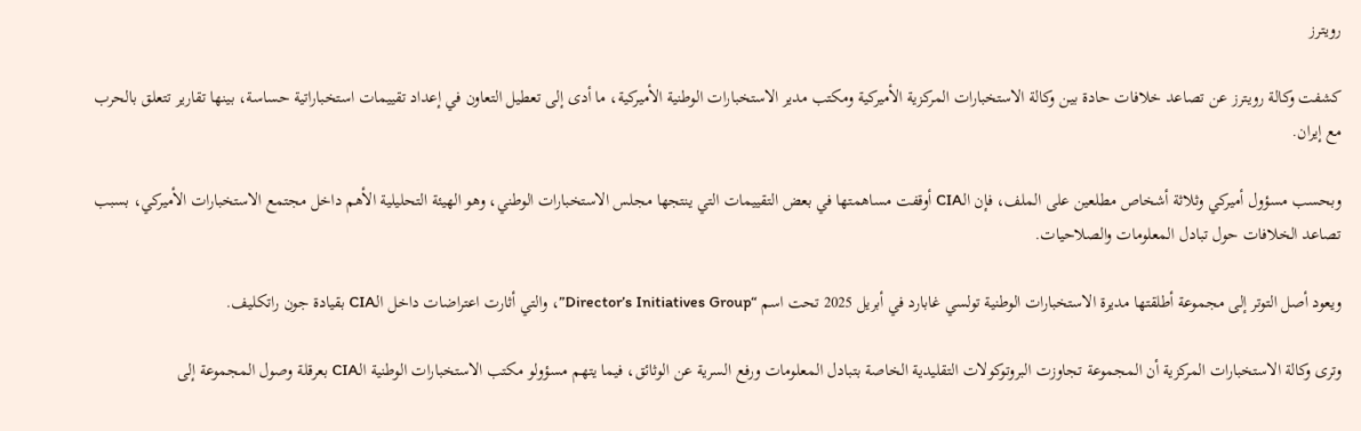رويترز

كشفت وكالة رويترز عن تصاعد خلافات حادة بين وكالة الاستخبارات المركزية الأميركية ومكتب مدير الاستخبارات الوطنية الأميركية، ما أدى إلى تعطيل التعاون في إعداد تقييمات استخباراتية حساسة، بينها تقارير تتعلق بالحرب مع إيران.

وبحسب مسؤول أميركي وثلاثة أشخاص مطلعين على الملف، فإن الـCIA أوقفت مساهمتها في بعض التقييمات التي ينتجها مجلس الاستخبارات الوطني، وهو الهيئة التحليلية الأهم داخل مجتمع الاستخبارات الأميركي، بسبب تصاعد الخلافات حول تبادل المعلومات والصلاحيات.

ويعود أصل التوتر إلى مجموعة أطلقتها مديرة الاستخبارات الوطنية تولسي غابارد في أبريل 2025 تحت اسم “Director’s Initiatives Group”، والتي أثارت اعتراضات داخل الـCIA بقيادة جون راتكليف.

وترى وكالة الاستخبارات المركزية أن المجموعة تجاوزت البروتوكولات التقليدية الخاصة بتبادل المعلومات ورفع السرية عن الوثائق، فيما يتهم مسؤولو مكتب الاستخبارات الوطنية الـCIA بعرقلة وصول المجموعة إلى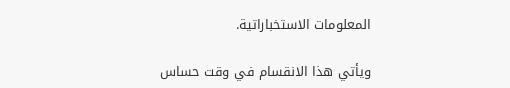المعلومات الاستخباراتية.

ويأتي هذا الانقسام في وقت حساس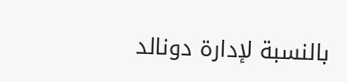بالنسبة لإدارة دونالد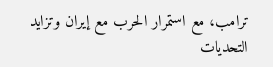ترامب، مع استمرار الحرب مع إيران وتزايد التحديات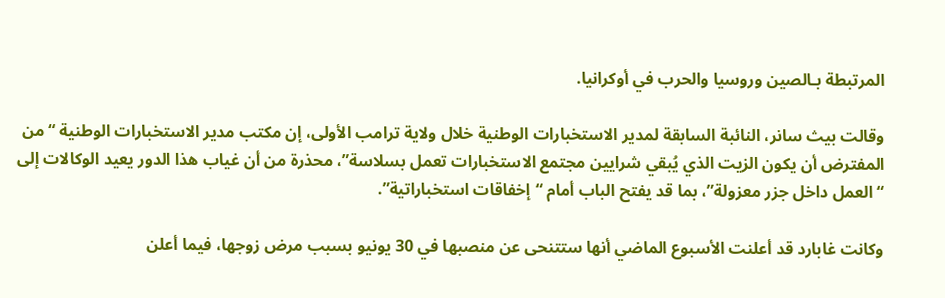المرتبطة بـالصين وروسيا والحرب في أوكرانيا.

وقالت بيث سانر، النائبة السابقة لمدير الاستخبارات الوطنية خلال ولاية ترامب الأولى، إن مكتب مدير الاستخبارات الوطنية “من المفترض أن يكون الزيت الذي يُبقي شرايين مجتمع الاستخبارات تعمل بسلاسة”، محذرة من أن غياب هذا الدور يعيد الوكالات إلى “العمل داخل جزر معزولة”، بما قد يفتح الباب أمام “إخفاقات استخباراتية”.

وكانت غابارد قد أعلنت الأسبوع الماضي أنها ستتنحى عن منصبها في 30 يونيو بسبب مرض زوجها، فيما أعلن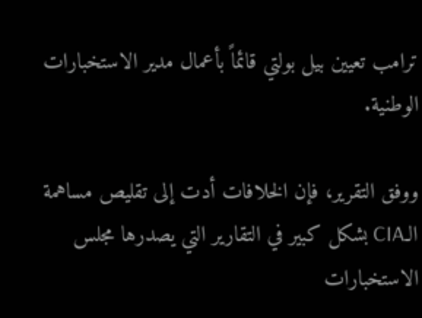ترامب تعيين بيل بولتي قائماً بأعمال مدير الاستخبارات الوطنية.

ووفق التقرير، فإن الخلافات أدت إلى تقليص مساهمة الـCIA بشكل كبير في التقارير التي يصدرها مجلس الاستخبارات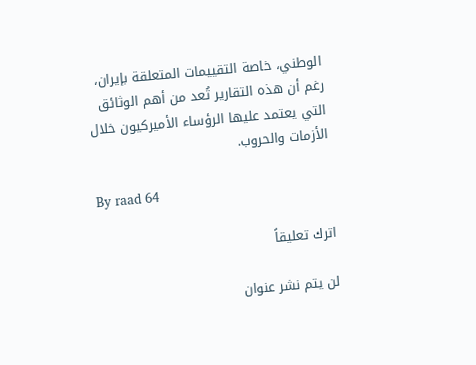الوطني، خاصة التقييمات المتعلقة بإيران، رغم أن هذه التقارير تُعد من أهم الوثائق التي يعتمد عليها الرؤساء الأميركيون خلال الأزمات والحروب.

By raad 64

اترك تعليقاً

لن يتم نشر عنوان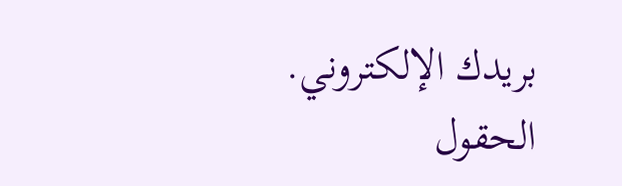بريدك الإلكتروني. الحقول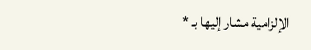الإلزامية مشار إليها بـ *